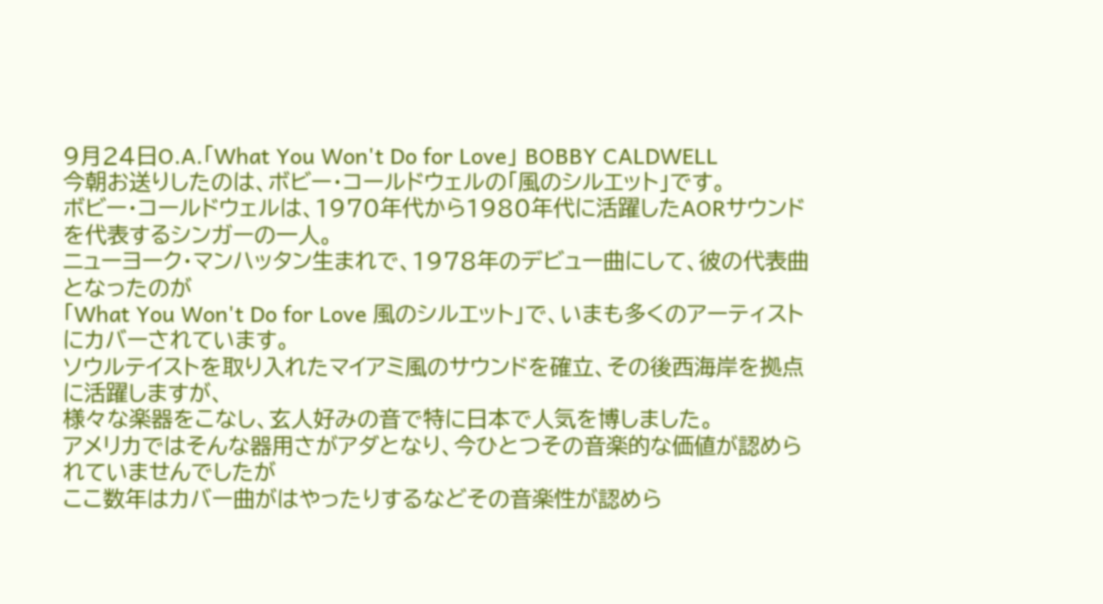9月24日O.A.「What You Won't Do for Love」 BOBBY CALDWELL
今朝お送りしたのは、ボビー・コールドウェルの「風のシルエット」です。
ボビー・コールドウェルは、1970年代から1980年代に活躍したAORサウンドを代表するシンガーの一人。
ニューヨーク・マンハッタン生まれで、1978年のデビュー曲にして、彼の代表曲となったのが
「What You Won't Do for Love 風のシルエット」で、いまも多くのアーティストにカバーされています。
ソウルテイストを取り入れたマイアミ風のサウンドを確立、その後西海岸を拠点に活躍しますが、
様々な楽器をこなし、玄人好みの音で特に日本で人気を博しました。
アメリカではそんな器用さがアダとなり、今ひとつその音楽的な価値が認められていませんでしたが
ここ数年はカバー曲がはやったりするなどその音楽性が認めら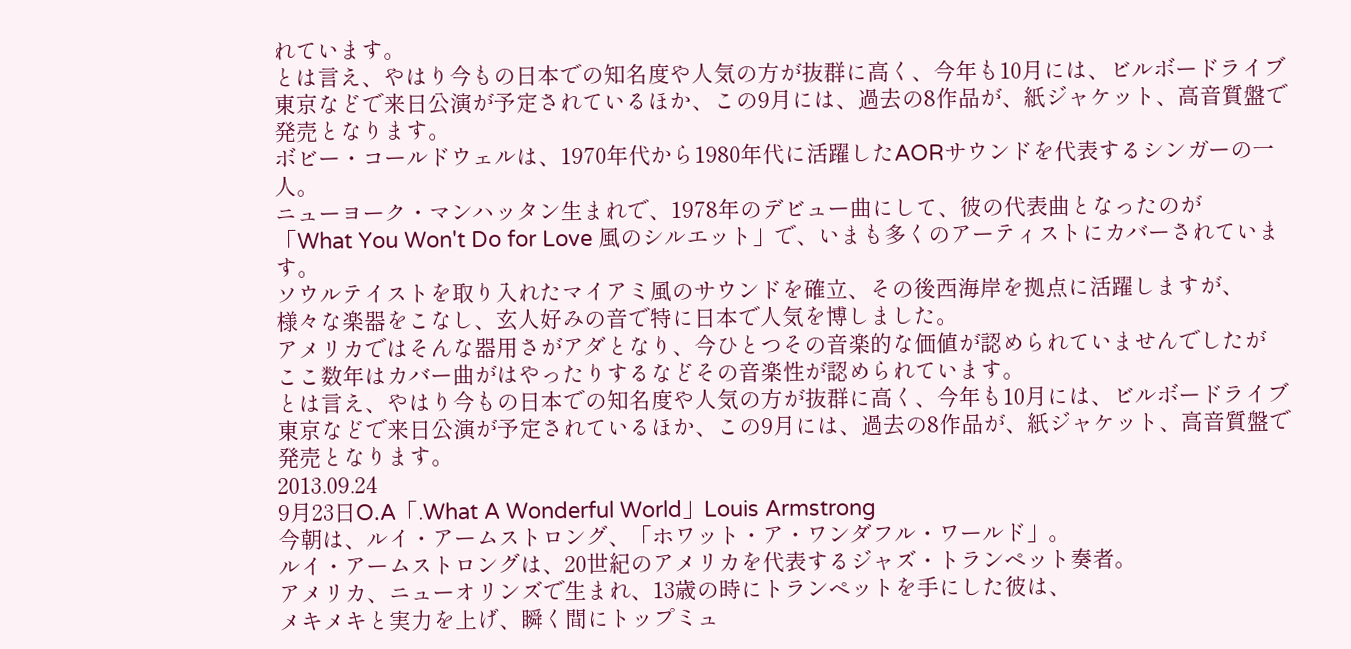れています。
とは言え、やはり今もの日本での知名度や人気の方が抜群に高く、今年も10月には、ビルボードライブ東京などで来日公演が予定されているほか、この9月には、過去の8作品が、紙ジャケット、高音質盤で発売となります。
ボビー・コールドウェルは、1970年代から1980年代に活躍したAORサウンドを代表するシンガーの一人。
ニューヨーク・マンハッタン生まれで、1978年のデビュー曲にして、彼の代表曲となったのが
「What You Won't Do for Love 風のシルエット」で、いまも多くのアーティストにカバーされています。
ソウルテイストを取り入れたマイアミ風のサウンドを確立、その後西海岸を拠点に活躍しますが、
様々な楽器をこなし、玄人好みの音で特に日本で人気を博しました。
アメリカではそんな器用さがアダとなり、今ひとつその音楽的な価値が認められていませんでしたが
ここ数年はカバー曲がはやったりするなどその音楽性が認められています。
とは言え、やはり今もの日本での知名度や人気の方が抜群に高く、今年も10月には、ビルボードライブ東京などで来日公演が予定されているほか、この9月には、過去の8作品が、紙ジャケット、高音質盤で発売となります。
2013.09.24
9月23日O.A「.What A Wonderful World」Louis Armstrong
今朝は、ルイ・アームストロング、「ホワット・ア・ワンダフル・ワールド」。
ルイ・アームストロングは、20世紀のアメリカを代表するジャズ・トランペット奏者。
アメリカ、ニューオリンズで生まれ、13歳の時にトランペットを手にした彼は、
メキメキと実力を上げ、瞬く間にトップミュ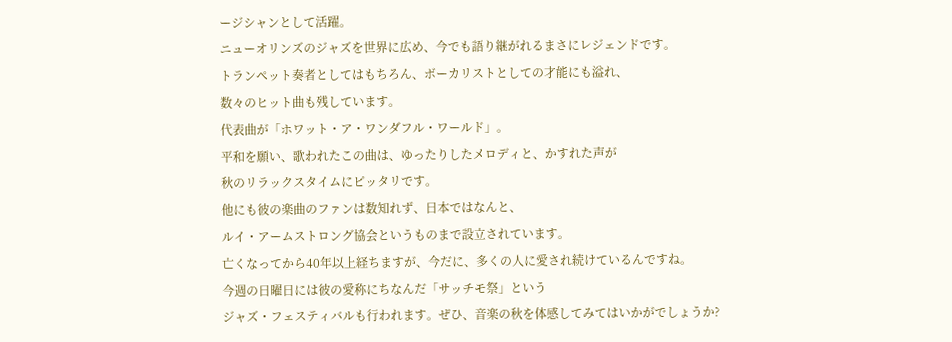ージシャンとして活躍。
ニューオリンズのジャズを世界に広め、今でも語り継がれるまさにレジェンドです。
トランペット奏者としてはもちろん、ボーカリストとしての才能にも溢れ、
数々のヒット曲も残しています。
代表曲が「ホワット・ア・ワンダフル・ワールド」。
平和を願い、歌われたこの曲は、ゆったりしたメロディと、かすれた声が
秋のリラックスタイムにピッタリです。
他にも彼の楽曲のファンは数知れず、日本ではなんと、
ルイ・アームストロング協会というものまで設立されています。
亡くなってから40年以上経ちますが、今だに、多くの人に愛され続けているんですね。
今週の日曜日には彼の愛称にちなんだ「サッチモ祭」という
ジャズ・フェスティバルも行われます。ぜひ、音楽の秋を体感してみてはいかがでしょうか?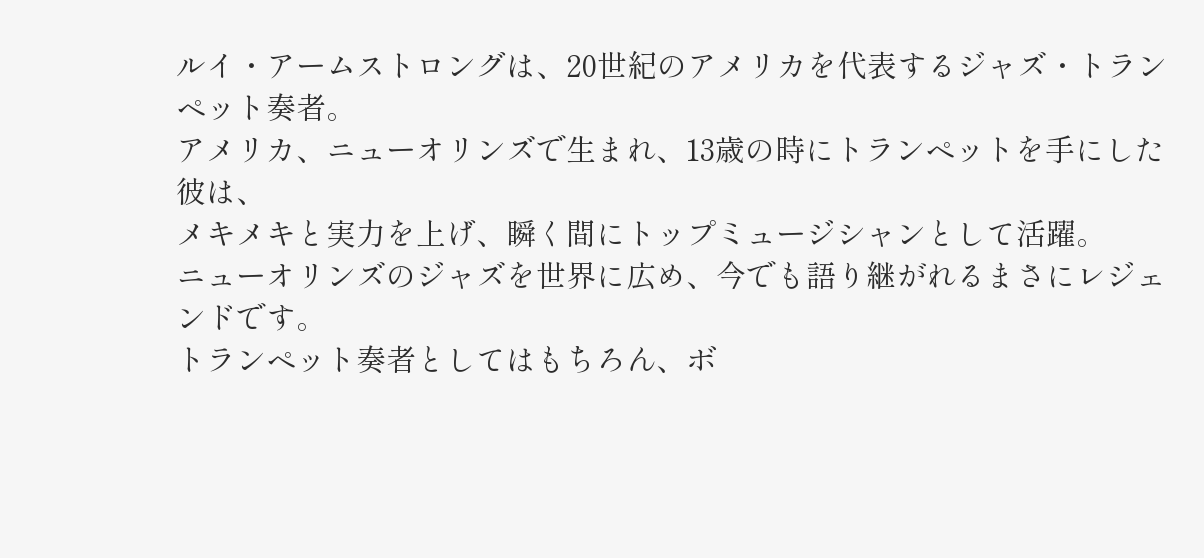ルイ・アームストロングは、20世紀のアメリカを代表するジャズ・トランペット奏者。
アメリカ、ニューオリンズで生まれ、13歳の時にトランペットを手にした彼は、
メキメキと実力を上げ、瞬く間にトップミュージシャンとして活躍。
ニューオリンズのジャズを世界に広め、今でも語り継がれるまさにレジェンドです。
トランペット奏者としてはもちろん、ボ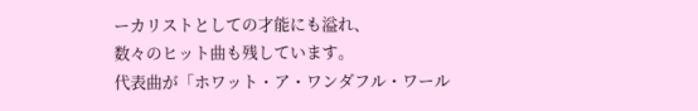ーカリストとしての才能にも溢れ、
数々のヒット曲も残しています。
代表曲が「ホワット・ア・ワンダフル・ワール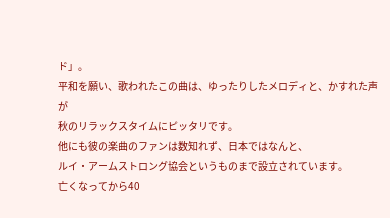ド」。
平和を願い、歌われたこの曲は、ゆったりしたメロディと、かすれた声が
秋のリラックスタイムにピッタリです。
他にも彼の楽曲のファンは数知れず、日本ではなんと、
ルイ・アームストロング協会というものまで設立されています。
亡くなってから40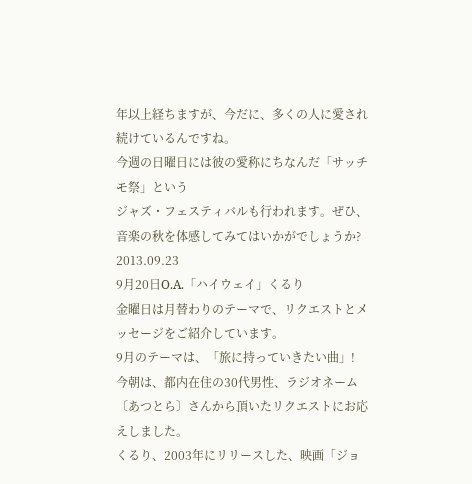年以上経ちますが、今だに、多くの人に愛され続けているんですね。
今週の日曜日には彼の愛称にちなんだ「サッチモ祭」という
ジャズ・フェスティバルも行われます。ぜひ、音楽の秋を体感してみてはいかがでしょうか?
2013.09.23
9月20日O.A.「ハイウェイ」くるり
金曜日は月替わりのテーマで、リクエストとメッセージをご紹介しています。
9月のテーマは、「旅に持っていきたい曲」!
今朝は、都内在住の30代男性、ラジオネーム〔あつとら〕さんから頂いたリクエストにお応えしました。
くるり、2003年にリリースした、映画「ジョ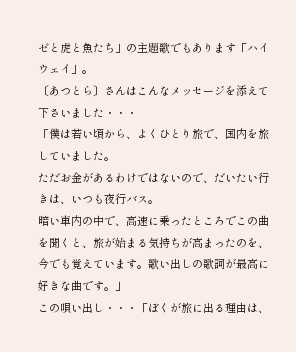ゼと虎と魚たち」の主題歌でもあります「ハイウェイ」。
〔あつとら〕さんはこんなメッセージを添えて下さいました・・・
「僕は若い頃から、よくひとり旅で、国内を旅していました。
ただお金があるわけではないので、だいたい行きは、いつも夜行バス。
暗い車内の中で、高速に乗ったところでこの曲を聞くと、旅が始まる気持ちが高まったのを、
今でも覚えています。歌い出しの歌詞が最高に好きな曲です。」
この唄い出し・・・「ぼくが旅に出る理由は、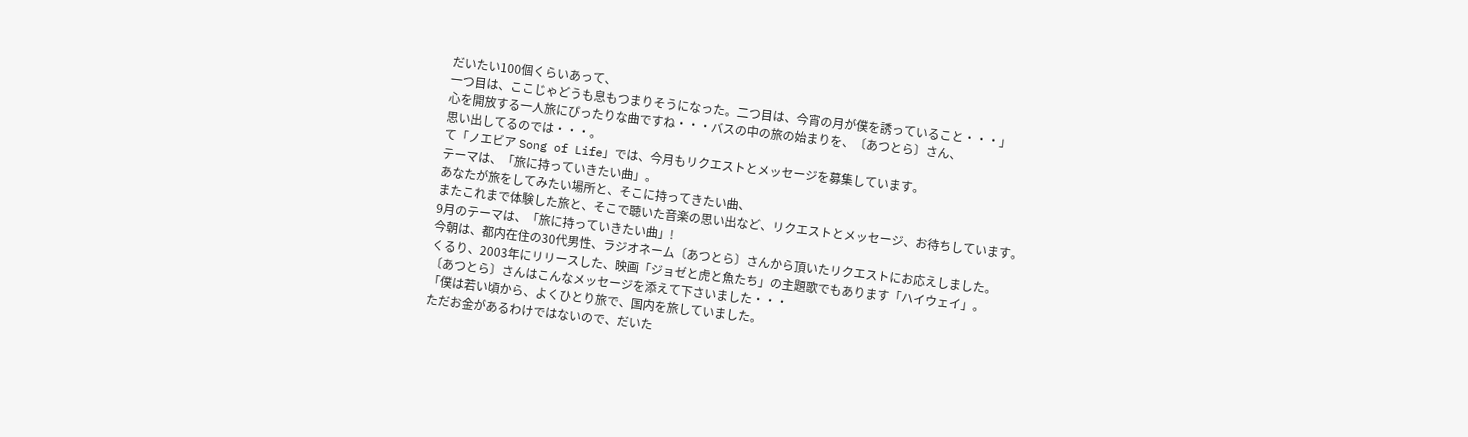だいたい100個くらいあって、
一つ目は、ここじゃどうも息もつまりそうになった。二つ目は、今宵の月が僕を誘っていること・・・」
心を開放する一人旅にぴったりな曲ですね・・・バスの中の旅の始まりを、〔あつとら〕さん、
思い出してるのでは・・・。
て「ノエビア Song of Life」では、今月もリクエストとメッセージを募集しています。
テーマは、「旅に持っていきたい曲」。
あなたが旅をしてみたい場所と、そこに持ってきたい曲、
またこれまで体験した旅と、そこで聴いた音楽の思い出など、リクエストとメッセージ、お待ちしています。
9月のテーマは、「旅に持っていきたい曲」!
今朝は、都内在住の30代男性、ラジオネーム〔あつとら〕さんから頂いたリクエストにお応えしました。
くるり、2003年にリリースした、映画「ジョゼと虎と魚たち」の主題歌でもあります「ハイウェイ」。
〔あつとら〕さんはこんなメッセージを添えて下さいました・・・
「僕は若い頃から、よくひとり旅で、国内を旅していました。
ただお金があるわけではないので、だいた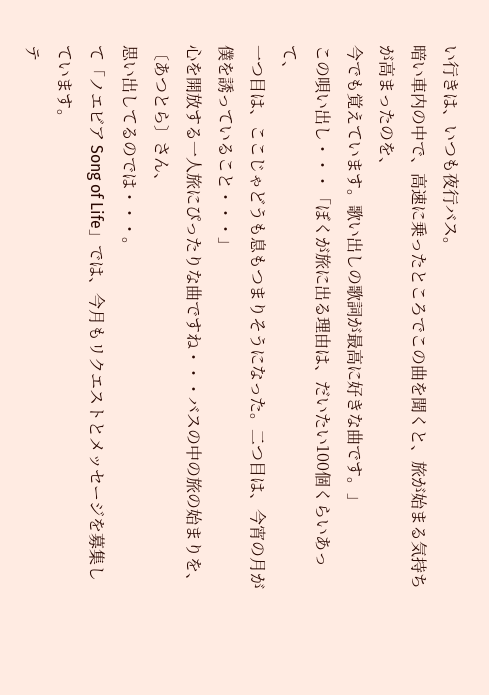い行きは、いつも夜行バス。
暗い車内の中で、高速に乗ったところでこの曲を聞くと、旅が始まる気持ちが高まったのを、
今でも覚えています。歌い出しの歌詞が最高に好きな曲です。」
この唄い出し・・・「ぼくが旅に出る理由は、だいたい100個くらいあって、
一つ目は、ここじゃどうも息もつまりそうになった。二つ目は、今宵の月が僕を誘っていること・・・」
心を開放する一人旅にぴったりな曲ですね・・・バスの中の旅の始まりを、〔あつとら〕さん、
思い出してるのでは・・・。
て「ノエビア Song of Life」では、今月もリクエストとメッセージを募集しています。
テ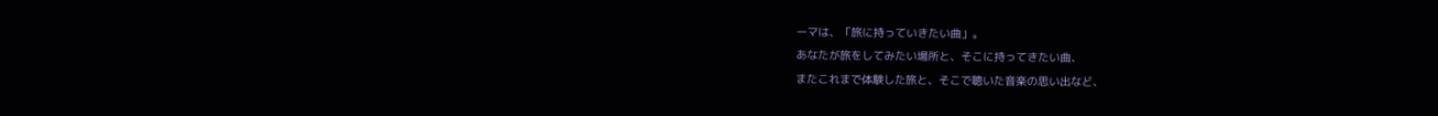ーマは、「旅に持っていきたい曲」。
あなたが旅をしてみたい場所と、そこに持ってきたい曲、
またこれまで体験した旅と、そこで聴いた音楽の思い出など、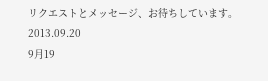リクエストとメッセージ、お待ちしています。
2013.09.20
9月19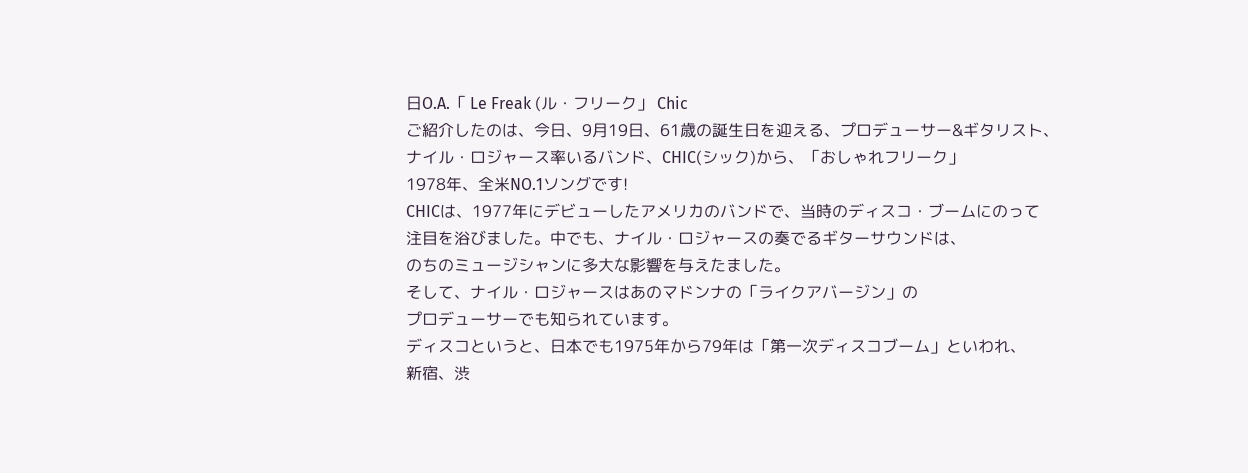日O.A.「 Le Freak (ル・フリーク」 Chic
ご紹介したのは、今日、9月19日、61歳の誕生日を迎える、プロデューサー&ギタリスト、
ナイル・ロジャース率いるバンド、CHIC(シック)から、「おしゃれフリーク」
1978年、全米NO.1ソングです!
CHICは、1977年にデビューしたアメリカのバンドで、当時のディスコ・ブームにのって
注目を浴びました。中でも、ナイル・ロジャースの奏でるギターサウンドは、
のちのミュージシャンに多大な影響を与えたました。
そして、ナイル・ロジャースはあのマドンナの「ライクアバージン」の
プロデューサーでも知られています。
ディスコというと、日本でも1975年から79年は「第一次ディスコブーム」といわれ、
新宿、渋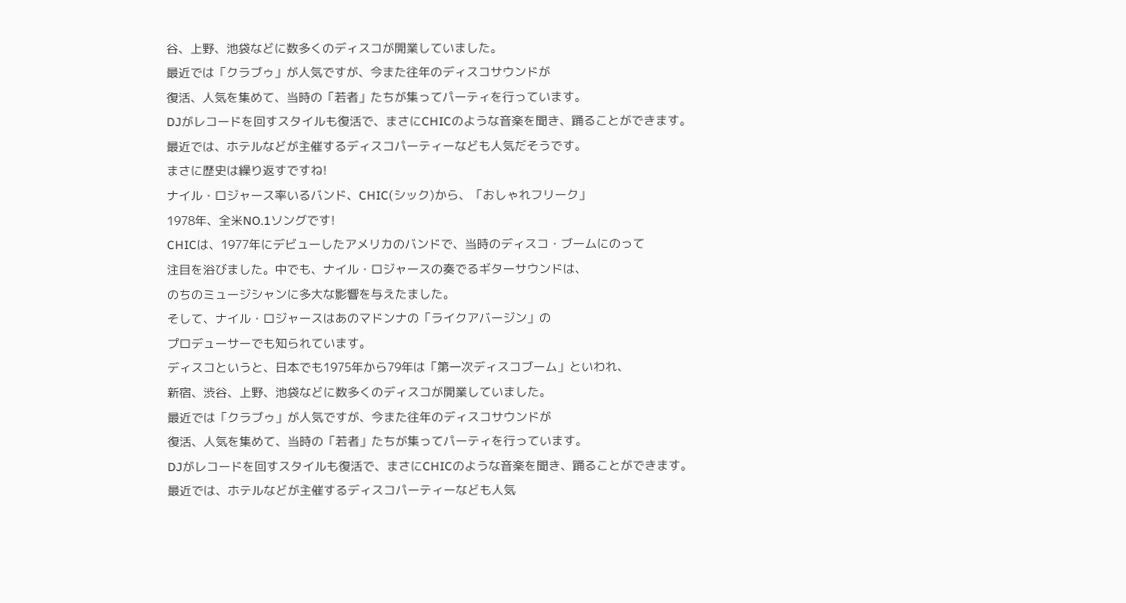谷、上野、池袋などに数多くのディスコが開業していました。
最近では「クラブゥ」が人気ですが、今また往年のディスコサウンドが
復活、人気を集めて、当時の「若者」たちが集ってパーティを行っています。
DJがレコードを回すスタイルも復活で、まさにCHICのような音楽を聞き、踊ることができます。
最近では、ホテルなどが主催するディスコパーティーなども人気だそうです。
まさに歴史は繰り返すですね!
ナイル・ロジャース率いるバンド、CHIC(シック)から、「おしゃれフリーク」
1978年、全米NO.1ソングです!
CHICは、1977年にデビューしたアメリカのバンドで、当時のディスコ・ブームにのって
注目を浴びました。中でも、ナイル・ロジャースの奏でるギターサウンドは、
のちのミュージシャンに多大な影響を与えたました。
そして、ナイル・ロジャースはあのマドンナの「ライクアバージン」の
プロデューサーでも知られています。
ディスコというと、日本でも1975年から79年は「第一次ディスコブーム」といわれ、
新宿、渋谷、上野、池袋などに数多くのディスコが開業していました。
最近では「クラブゥ」が人気ですが、今また往年のディスコサウンドが
復活、人気を集めて、当時の「若者」たちが集ってパーティを行っています。
DJがレコードを回すスタイルも復活で、まさにCHICのような音楽を聞き、踊ることができます。
最近では、ホテルなどが主催するディスコパーティーなども人気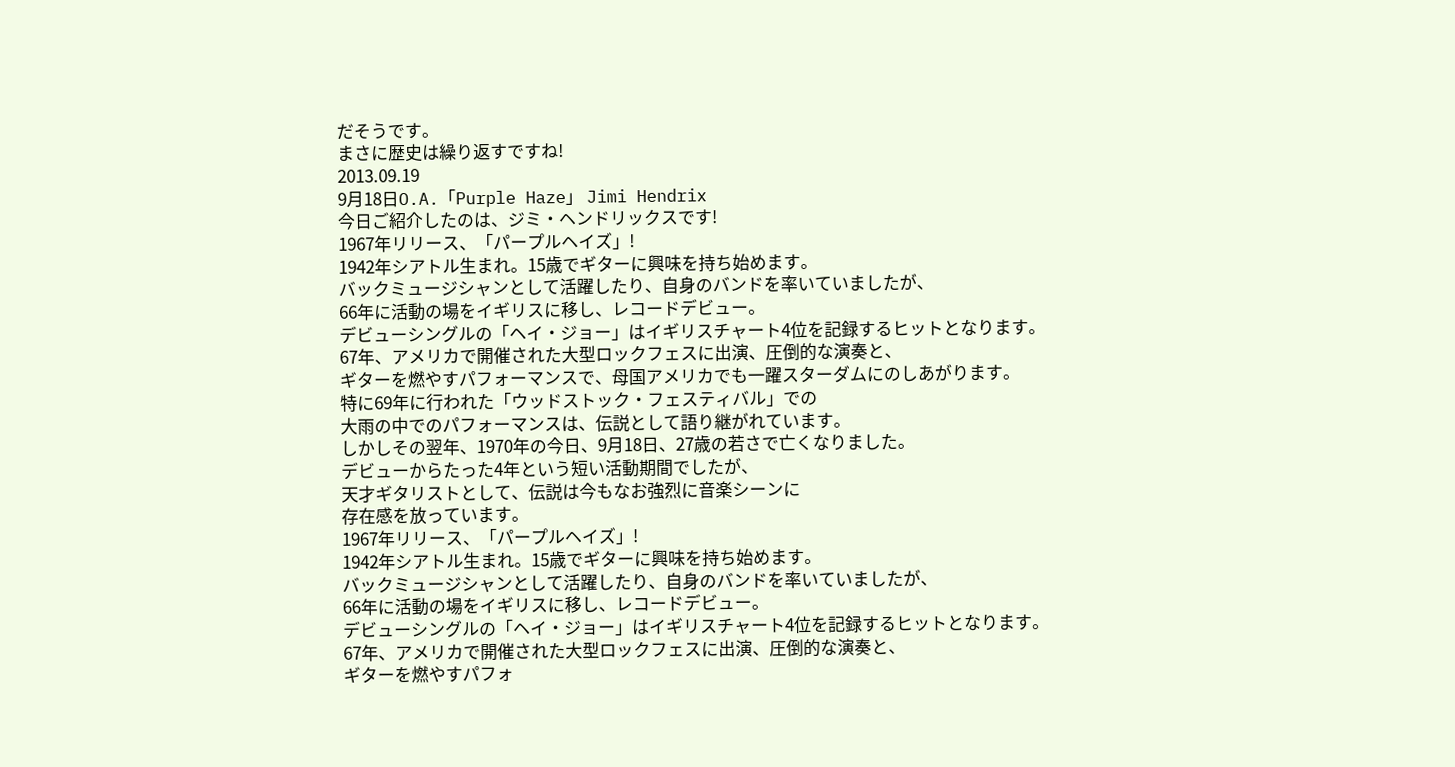だそうです。
まさに歴史は繰り返すですね!
2013.09.19
9月18日O.A.「Purple Haze」 Jimi Hendrix
今日ご紹介したのは、ジミ・ヘンドリックスです!
1967年リリース、「パープルヘイズ」!
1942年シアトル生まれ。15歳でギターに興味を持ち始めます。
バックミュージシャンとして活躍したり、自身のバンドを率いていましたが、
66年に活動の場をイギリスに移し、レコードデビュー。
デビューシングルの「ヘイ・ジョー」はイギリスチャート4位を記録するヒットとなります。
67年、アメリカで開催された大型ロックフェスに出演、圧倒的な演奏と、
ギターを燃やすパフォーマンスで、母国アメリカでも一躍スターダムにのしあがります。
特に69年に行われた「ウッドストック・フェスティバル」での
大雨の中でのパフォーマンスは、伝説として語り継がれています。
しかしその翌年、1970年の今日、9月18日、27歳の若さで亡くなりました。
デビューからたった4年という短い活動期間でしたが、
天才ギタリストとして、伝説は今もなお強烈に音楽シーンに
存在感を放っています。
1967年リリース、「パープルヘイズ」!
1942年シアトル生まれ。15歳でギターに興味を持ち始めます。
バックミュージシャンとして活躍したり、自身のバンドを率いていましたが、
66年に活動の場をイギリスに移し、レコードデビュー。
デビューシングルの「ヘイ・ジョー」はイギリスチャート4位を記録するヒットとなります。
67年、アメリカで開催された大型ロックフェスに出演、圧倒的な演奏と、
ギターを燃やすパフォ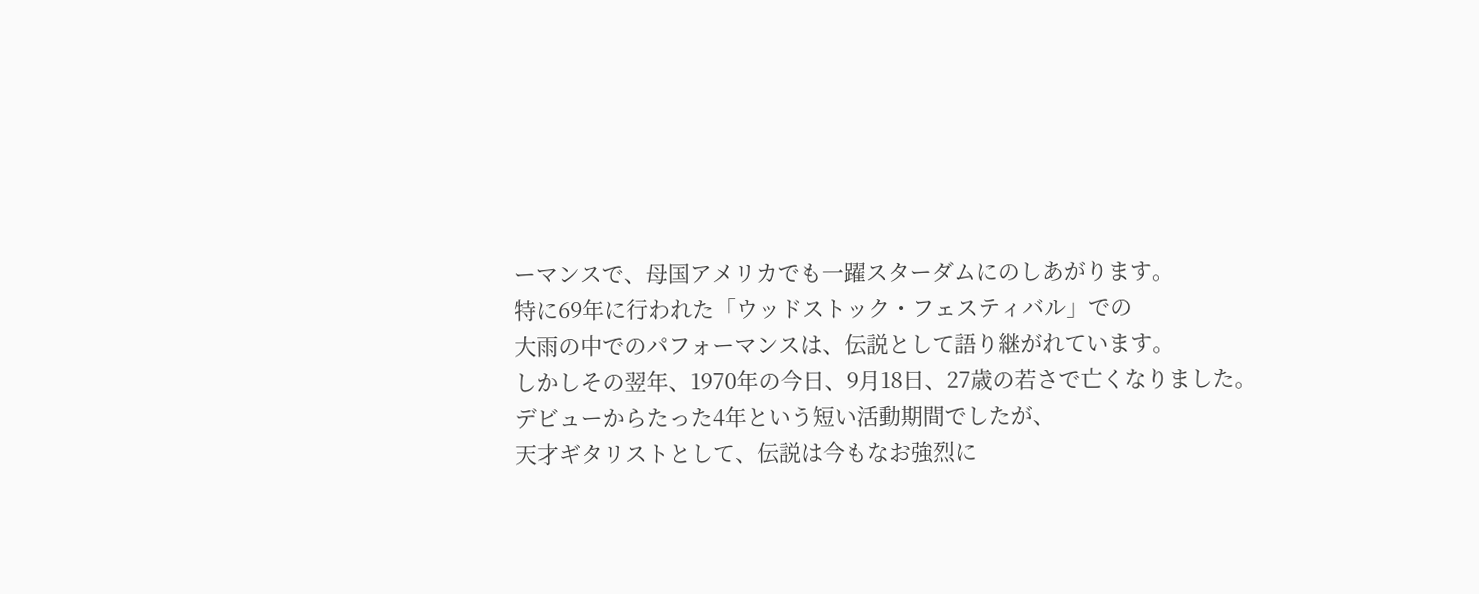ーマンスで、母国アメリカでも一躍スターダムにのしあがります。
特に69年に行われた「ウッドストック・フェスティバル」での
大雨の中でのパフォーマンスは、伝説として語り継がれています。
しかしその翌年、1970年の今日、9月18日、27歳の若さで亡くなりました。
デビューからたった4年という短い活動期間でしたが、
天才ギタリストとして、伝説は今もなお強烈に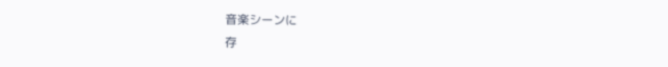音楽シーンに
存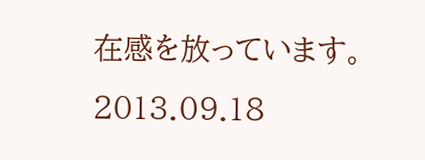在感を放っています。
2013.09.18